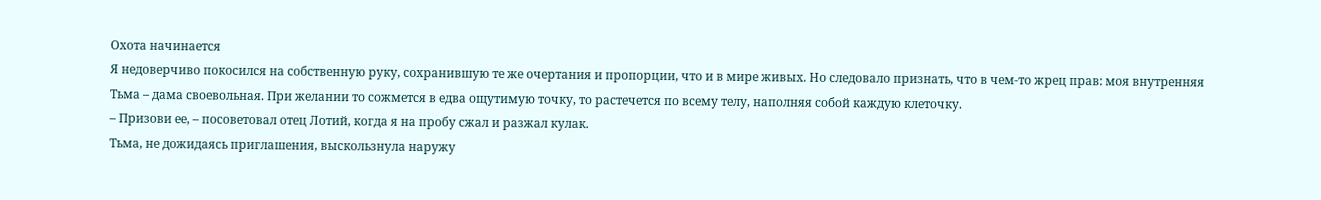Охота начинается
Я недоверчиво покосился на собственную руку, сохранившую те же очертания и пропорции, что и в мире живых. Но следовало признать, что в чем‑то жрец прав: моя внутренняя Тьма – дама своевольная. При желании то сожмется в едва ощутимую точку, то растечется по всему телу, наполняя собой каждую клеточку.
– Призови ее, – посоветовал отец Лотий, когда я на пробу сжал и разжал кулак.
Тьма, не дожидаясь приглашения, выскользнула наружу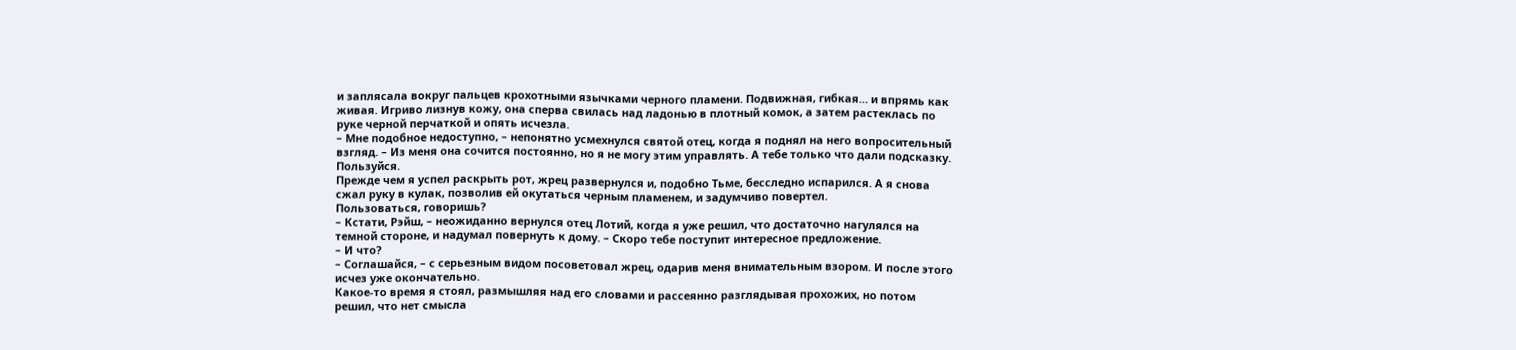и заплясала вокруг пальцев крохотными язычками черного пламени. Подвижная, гибкая… и впрямь как живая. Игриво лизнув кожу, она сперва свилась над ладонью в плотный комок, а затем растеклась по руке черной перчаткой и опять исчезла.
– Мне подобное недоступно, – непонятно усмехнулся святой отец, когда я поднял на него вопросительный взгляд. – Из меня она сочится постоянно, но я не могу этим управлять. А тебе только что дали подсказку. Пользуйся.
Прежде чем я успел раскрыть рот, жрец развернулся и, подобно Тьме, бесследно испарился. А я снова сжал руку в кулак, позволив ей окутаться черным пламенем, и задумчиво повертел.
Пользоваться, говоришь?
– Кстати, Рэйш, – неожиданно вернулся отец Лотий, когда я уже решил, что достаточно нагулялся на темной стороне, и надумал повернуть к дому. – Скоро тебе поступит интересное предложение.
– И что?
– Соглашайся, – с серьезным видом посоветовал жрец, одарив меня внимательным взором. И после этого исчез уже окончательно.
Какое‑то время я стоял, размышляя над его словами и рассеянно разглядывая прохожих, но потом решил, что нет смысла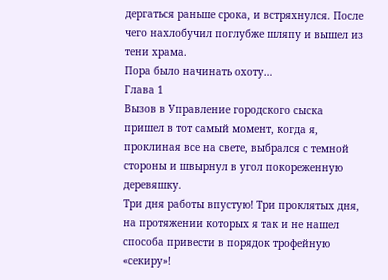дергаться раньше срока, и встряхнулся. После чего нахлобучил поглубже шляпу и вышел из тени храма.
Пора было начинать охоту…
Глава 1
Вызов в Управление городского сыска пришел в тот самый момент, когда я, проклиная все на свете, выбрался с темной стороны и швырнул в угол покореженную деревяшку.
Три дня работы впустую! Три проклятых дня, на протяжении которых я так и не нашел способа привести в порядок трофейную «секиру»!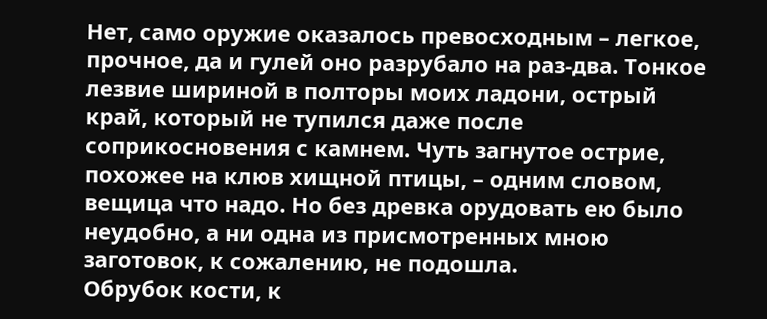Нет, само оружие оказалось превосходным – легкое, прочное, да и гулей оно разрубало на раз‑два. Тонкое лезвие шириной в полторы моих ладони, острый край, который не тупился даже после соприкосновения с камнем. Чуть загнутое острие, похожее на клюв хищной птицы, – одним словом, вещица что надо. Но без древка орудовать ею было неудобно, а ни одна из присмотренных мною заготовок, к сожалению, не подошла.
Обрубок кости, к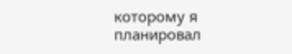которому я планировал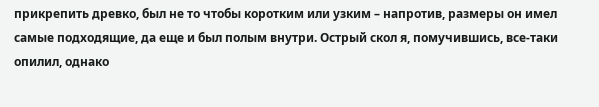прикрепить древко, был не то чтобы коротким или узким – напротив, размеры он имел самые подходящие, да еще и был полым внутри. Острый скол я, помучившись, все‑таки опилил, однако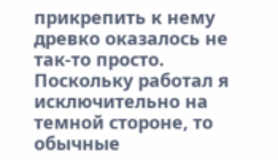прикрепить к нему древко оказалось не так‑то просто.
Поскольку работал я исключительно на темной стороне, то обычные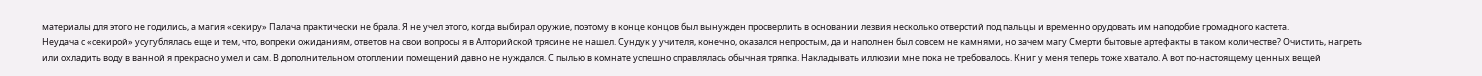материалы для этого не годились, а магия «секиру» Палача практически не брала. Я не учел этого, когда выбирал оружие, поэтому в конце концов был вынужден просверлить в основании лезвия несколько отверстий под пальцы и временно орудовать им наподобие громадного кастета.
Неудача с «секирой» усугублялась еще и тем, что, вопреки ожиданиям, ответов на свои вопросы я в Алторийской трясине не нашел. Сундук у учителя, конечно, оказался непростым, да и наполнен был совсем не камнями, но зачем магу Смерти бытовые артефакты в таком количестве? Очистить, нагреть или охладить воду в ванной я прекрасно умел и сам. В дополнительном отоплении помещений давно не нуждался. С пылью в комнате успешно справлялась обычная тряпка. Накладывать иллюзии мне пока не требовалось. Книг у меня теперь тоже хватало. А вот по‑настоящему ценных вещей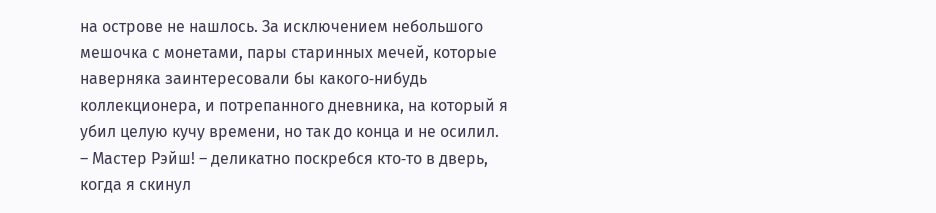на острове не нашлось. За исключением небольшого мешочка с монетами, пары старинных мечей, которые наверняка заинтересовали бы какого‑нибудь коллекционера, и потрепанного дневника, на который я убил целую кучу времени, но так до конца и не осилил.
– Мастер Рэйш! – деликатно поскребся кто‑то в дверь, когда я скинул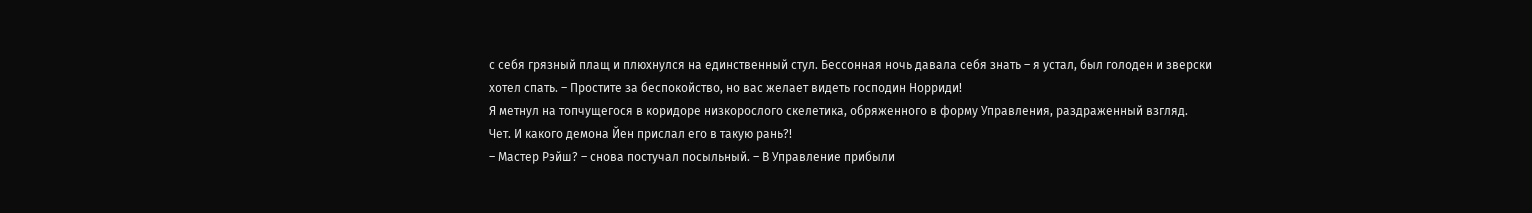с себя грязный плащ и плюхнулся на единственный стул. Бессонная ночь давала себя знать – я устал, был голоден и зверски хотел спать. – Простите за беспокойство, но вас желает видеть господин Норриди!
Я метнул на топчущегося в коридоре низкорослого скелетика, обряженного в форму Управления, раздраженный взгляд.
Чет. И какого демона Йен прислал его в такую рань?!
– Мастер Рэйш? – снова постучал посыльный. – В Управление прибыли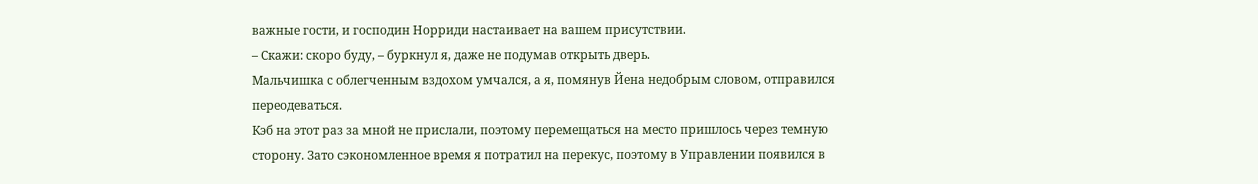важные гости, и господин Норриди настаивает на вашем присутствии.
– Скажи: скоро буду, – буркнул я, даже не подумав открыть дверь.
Мальчишка с облегченным вздохом умчался, а я, помянув Йена недобрым словом, отправился переодеваться.
Кэб на этот раз за мной не прислали, поэтому перемещаться на место пришлось через темную сторону. Зато сэкономленное время я потратил на перекус, поэтому в Управлении появился в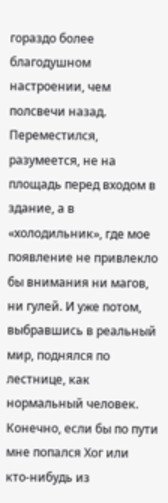гораздо более благодушном настроении, чем полсвечи назад.
Переместился, разумеется, не на площадь перед входом в здание, а в «холодильник», где мое появление не привлекло бы внимания ни магов, ни гулей. И уже потом, выбравшись в реальный мир, поднялся по лестнице, как нормальный человек.
Конечно, если бы по пути мне попался Хог или кто‑нибудь из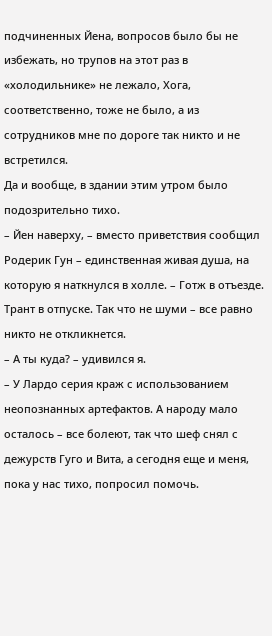подчиненных Йена, вопросов было бы не избежать, но трупов на этот раз в «холодильнике» не лежало, Хога, соответственно, тоже не было, а из сотрудников мне по дороге так никто и не встретился.
Да и вообще, в здании этим утром было подозрительно тихо.
– Йен наверху, – вместо приветствия сообщил Родерик Гун – единственная живая душа, на которую я наткнулся в холле. – Готж в отъезде. Трант в отпуске. Так что не шуми – все равно никто не откликнется.
– А ты куда? – удивился я.
– У Лардо серия краж с использованием неопознанных артефактов. А народу мало осталось – все болеют, так что шеф снял с дежурств Гуго и Вита, а сегодня еще и меня, пока у нас тихо, попросил помочь.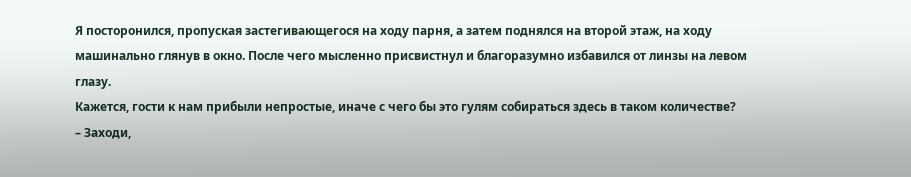Я посторонился, пропуская застегивающегося на ходу парня, а затем поднялся на второй этаж, на ходу машинально глянув в окно. После чего мысленно присвистнул и благоразумно избавился от линзы на левом глазу.
Кажется, гости к нам прибыли непростые, иначе с чего бы это гулям собираться здесь в таком количестве?
– Заходи,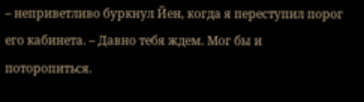– неприветливо буркнул Йен, когда я переступил порог его кабинета. – Давно тебя ждем. Мог бы и поторопиться.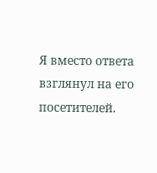Я вместо ответа взглянул на его посетителей.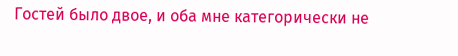Гостей было двое, и оба мне категорически не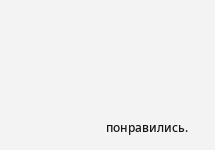понравились.